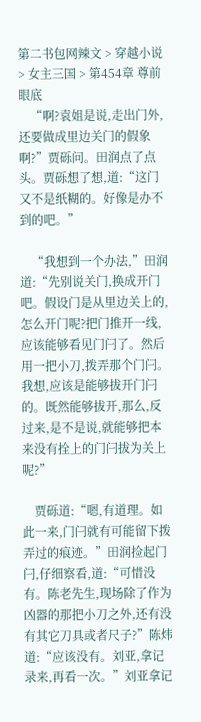第二书包网辣文 > 穿越小说 > 女主三国 > 第454章 尊前眼底
    “啊?袁姐是说,走出门外,还要做成里边关门的假象啊?”贾砾问。田润点了点头。贾砾想了想,道:“这门又不是纸糊的。好像是办不到的吧。”

    “我想到一个办法,”田润道:“先别说关门,换成开门吧。假设门是从里边关上的,怎么开门呢?把门推开一线,应该能够看见门闩了。然后用一把小刀,拨弄那个门闩。我想,应该是能够拔开门闩的。既然能够拔开,那么,反过来,是不是说,就能够把本来没有拴上的门闩拔为关上呢?”

    贾砾道:“嗯,有道理。如此一来,门闩就有可能留下拨弄过的痕迹。”田润捡起门闩,仔细察看,道:“可惜没有。陈老先生,现场除了作为凶器的那把小刀之外,还有没有其它刀具或者尺子?”陈炜道:“应该没有。刘亚,拿记录来,再看一次。”刘亚拿记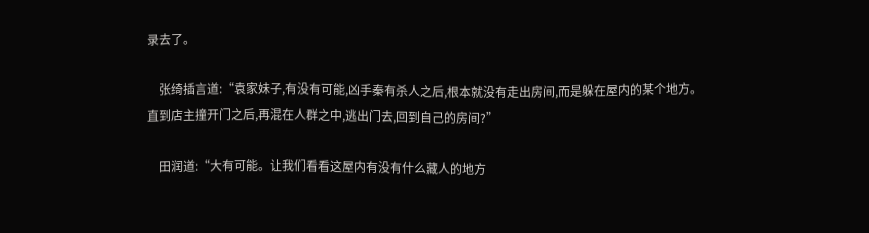录去了。

    张绮插言道:“袁家妹子,有没有可能,凶手秦有杀人之后,根本就没有走出房间,而是躲在屋内的某个地方。直到店主撞开门之后,再混在人群之中,逃出门去,回到自己的房间?”

    田润道:“大有可能。让我们看看这屋内有没有什么藏人的地方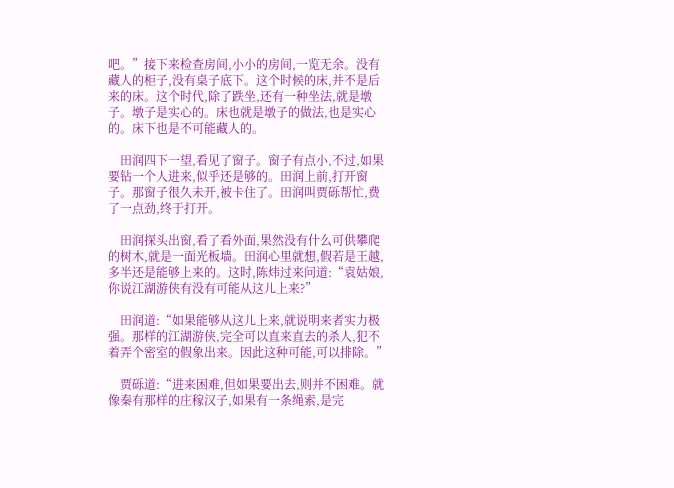吧。”接下来检查房间,小小的房间,一览无余。没有藏人的柜子,没有桌子底下。这个时候的床,并不是后来的床。这个时代,除了跌坐,还有一种坐法,就是墩子。墩子是实心的。床也就是墩子的做法,也是实心的。床下也是不可能藏人的。

    田润四下一望,看见了窗子。窗子有点小,不过,如果要钻一个人进来,似乎还是够的。田润上前,打开窗子。那窗子很久未开,被卡住了。田润叫贾砾帮忙,费了一点劲,终于打开。

    田润探头出窗,看了看外面,果然没有什么可供攀爬的树木,就是一面光板墙。田润心里就想,假若是王越,多半还是能够上来的。这时,陈炜过来问道:“袁姑娘,你说江湖游侠有没有可能从这儿上来?”

    田润道:“如果能够从这儿上来,就说明来者实力极强。那样的江湖游侠,完全可以直来直去的杀人,犯不着弄个密室的假象出来。因此这种可能,可以排除。”

    贾砾道:“进来困难,但如果要出去,则并不困难。就像秦有那样的庄稼汉子,如果有一条绳索,是完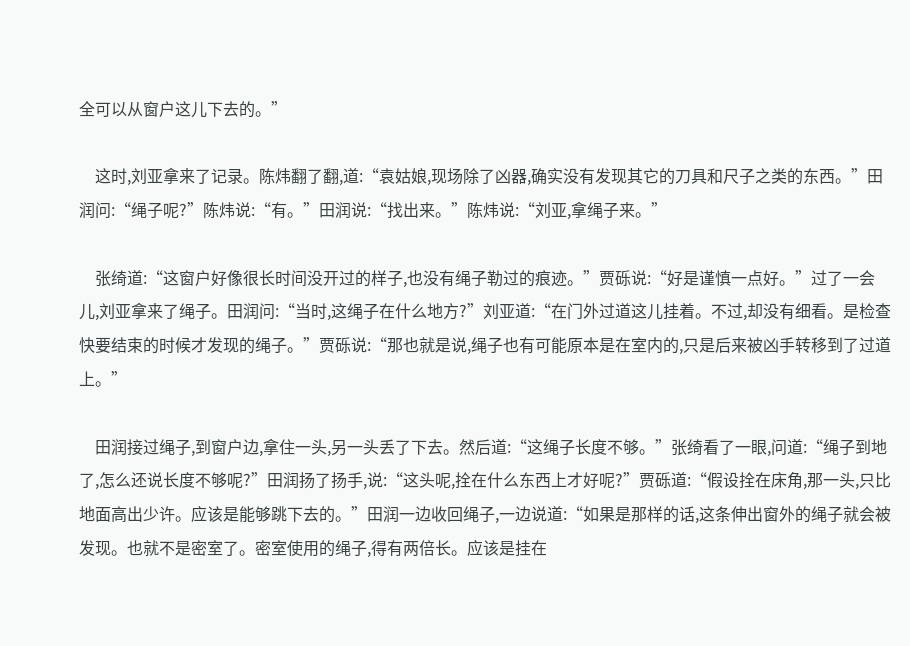全可以从窗户这儿下去的。”

    这时,刘亚拿来了记录。陈炜翻了翻,道:“袁姑娘,现场除了凶器,确实没有发现其它的刀具和尺子之类的东西。”田润问:“绳子呢?”陈炜说:“有。”田润说:“找出来。”陈炜说:“刘亚,拿绳子来。”

    张绮道:“这窗户好像很长时间没开过的样子,也没有绳子勒过的痕迹。”贾砾说:“好是谨慎一点好。”过了一会儿,刘亚拿来了绳子。田润问:“当时,这绳子在什么地方?”刘亚道:“在门外过道这儿挂着。不过,却没有细看。是检查快要结束的时候才发现的绳子。”贾砾说:“那也就是说,绳子也有可能原本是在室内的,只是后来被凶手转移到了过道上。”

    田润接过绳子,到窗户边,拿住一头,另一头丢了下去。然后道:“这绳子长度不够。”张绮看了一眼,问道:“绳子到地了,怎么还说长度不够呢?”田润扬了扬手,说:“这头呢,拴在什么东西上才好呢?”贾砾道:“假设拴在床角,那一头,只比地面高出少许。应该是能够跳下去的。”田润一边收回绳子,一边说道:“如果是那样的话,这条伸出窗外的绳子就会被发现。也就不是密室了。密室使用的绳子,得有两倍长。应该是挂在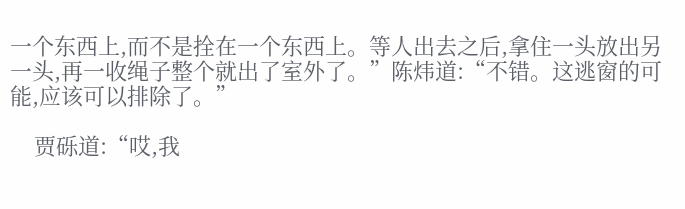一个东西上,而不是拴在一个东西上。等人出去之后,拿住一头放出另一头,再一收绳子整个就出了室外了。”陈炜道:“不错。这逃窗的可能,应该可以排除了。”

    贾砾道:“哎,我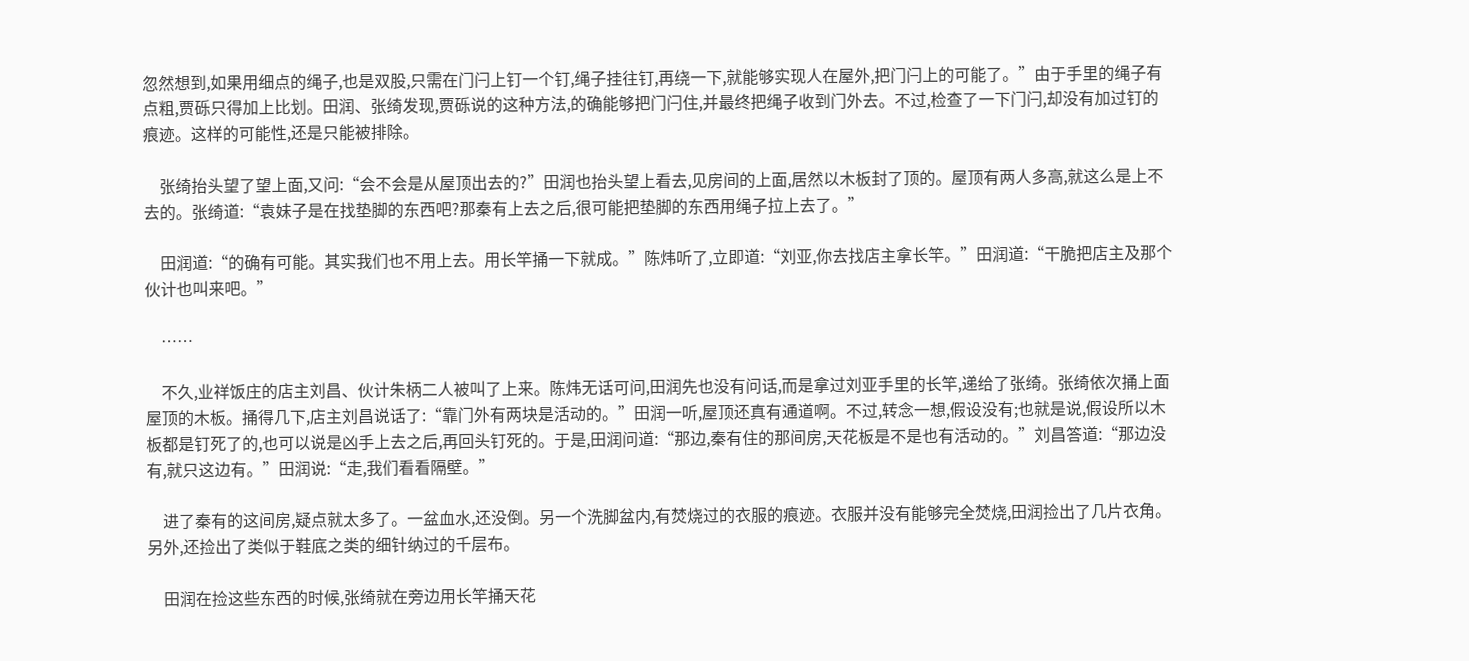忽然想到,如果用细点的绳子,也是双股,只需在门闩上钉一个钉,绳子挂往钉,再绕一下,就能够实现人在屋外,把门闩上的可能了。”由于手里的绳子有点粗,贾砾只得加上比划。田润、张绮发现,贾砾说的这种方法,的确能够把门闩住,并最终把绳子收到门外去。不过,检查了一下门闩,却没有加过钉的痕迹。这样的可能性,还是只能被排除。

    张绮抬头望了望上面,又问:“会不会是从屋顶出去的?”田润也抬头望上看去,见房间的上面,居然以木板封了顶的。屋顶有两人多高,就这么是上不去的。张绮道:“袁妹子是在找垫脚的东西吧?那秦有上去之后,很可能把垫脚的东西用绳子拉上去了。”

    田润道:“的确有可能。其实我们也不用上去。用长竿捅一下就成。”陈炜听了,立即道:“刘亚,你去找店主拿长竿。”田润道:“干脆把店主及那个伙计也叫来吧。”

    ……

    不久,业祥饭庄的店主刘昌、伙计朱柄二人被叫了上来。陈炜无话可问,田润先也没有问话,而是拿过刘亚手里的长竿,递给了张绮。张绮依次捅上面屋顶的木板。捅得几下,店主刘昌说话了:“靠门外有两块是活动的。”田润一听,屋顶还真有通道啊。不过,转念一想,假设没有;也就是说,假设所以木板都是钉死了的,也可以说是凶手上去之后,再回头钉死的。于是,田润问道:“那边,秦有住的那间房,天花板是不是也有活动的。”刘昌答道:“那边没有,就只这边有。”田润说:“走,我们看看隔壁。”

    进了秦有的这间房,疑点就太多了。一盆血水,还没倒。另一个洗脚盆内,有焚烧过的衣服的痕迹。衣服并没有能够完全焚烧,田润捡出了几片衣角。另外,还捡出了类似于鞋底之类的细针纳过的千层布。

    田润在捡这些东西的时候,张绮就在旁边用长竿捅天花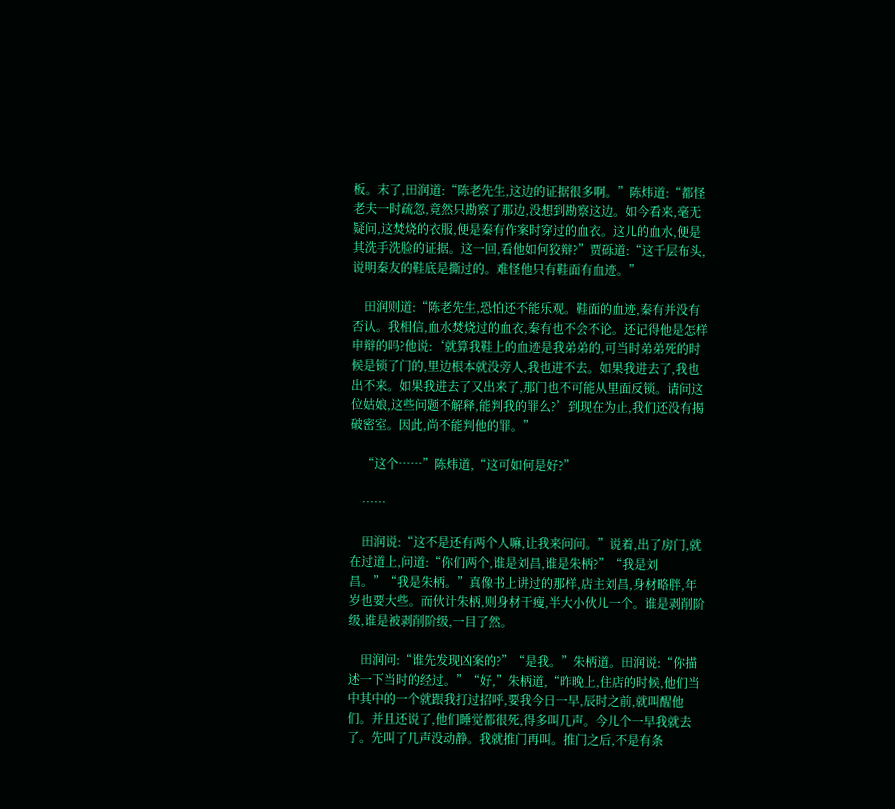板。末了,田润道:“陈老先生,这边的证据很多啊。”陈炜道:“都怪老夫一时疏忽,竟然只勘察了那边,没想到勘察这边。如今看来,毫无疑问,这焚烧的衣服,便是秦有作案时穿过的血衣。这儿的血水,便是其洗手洗脸的证据。这一回,看他如何狡辩?”贾砾道:“这千层布头,说明秦友的鞋底是撕过的。难怪他只有鞋面有血迹。”

    田润则道:“陈老先生,恐怕还不能乐观。鞋面的血迹,秦有并没有否认。我相信,血水焚烧过的血衣,秦有也不会不论。还记得他是怎样申辩的吗?他说:‘就算我鞋上的血迹是我弟弟的,可当时弟弟死的时候是锁了门的,里边根本就没旁人,我也进不去。如果我进去了,我也出不来。如果我进去了又出来了,那门也不可能从里面反锁。请问这位姑娘,这些问题不解释,能判我的罪么?’到现在为止,我们还没有揭破密室。因此,尚不能判他的罪。”

    “这个……”陈炜道,“这可如何是好?”

    ……

    田润说:“这不是还有两个人嘛,让我来问问。”说着,出了房门,就在过道上,问道:“你们两个,谁是刘昌,谁是朱柄?”“我是刘昌。”“我是朱柄。”真像书上讲过的那样,店主刘昌,身材略胖,年岁也要大些。而伙计朱柄,则身材干瘦,半大小伙儿一个。谁是剥削阶级,谁是被剥削阶级,一目了然。

    田润问:“谁先发现凶案的?”“是我。”朱柄道。田润说:“你描述一下当时的经过。”“好,”朱柄道,“昨晚上,住店的时候,他们当中其中的一个就跟我打过招呼,要我今日一早,辰时之前,就叫醒他们。并且还说了,他们睡觉都很死,得多叫几声。今儿个一早我就去了。先叫了几声没动静。我就推门再叫。推门之后,不是有条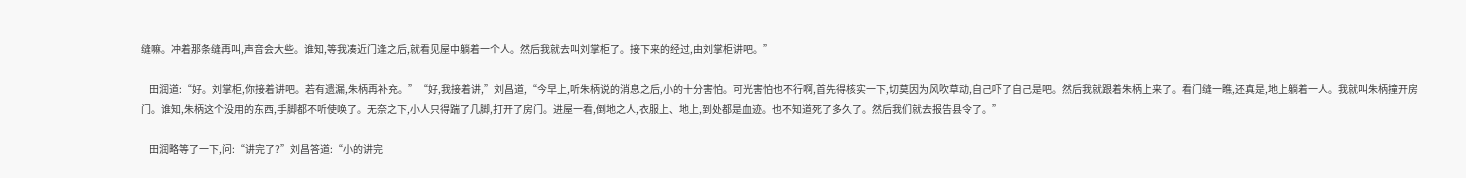缝嘛。冲着那条缝再叫,声音会大些。谁知,等我凑近门逢之后,就看见屋中躺着一个人。然后我就去叫刘掌柜了。接下来的经过,由刘掌柜讲吧。”

    田润道:“好。刘掌柜,你接着讲吧。若有遗漏,朱柄再补充。”“好,我接着讲,”刘昌道,“今早上,听朱柄说的消息之后,小的十分害怕。可光害怕也不行啊,首先得核实一下,切莫因为风吹草动,自己吓了自己是吧。然后我就跟着朱柄上来了。看门缝一瞧,还真是,地上躺着一人。我就叫朱柄撞开房门。谁知,朱柄这个没用的东西,手脚都不听使唤了。无奈之下,小人只得踹了几脚,打开了房门。进屋一看,倒地之人,衣服上、地上,到处都是血迹。也不知道死了多久了。然后我们就去报告县令了。”

    田润略等了一下,问:“讲完了?”刘昌答道:“小的讲完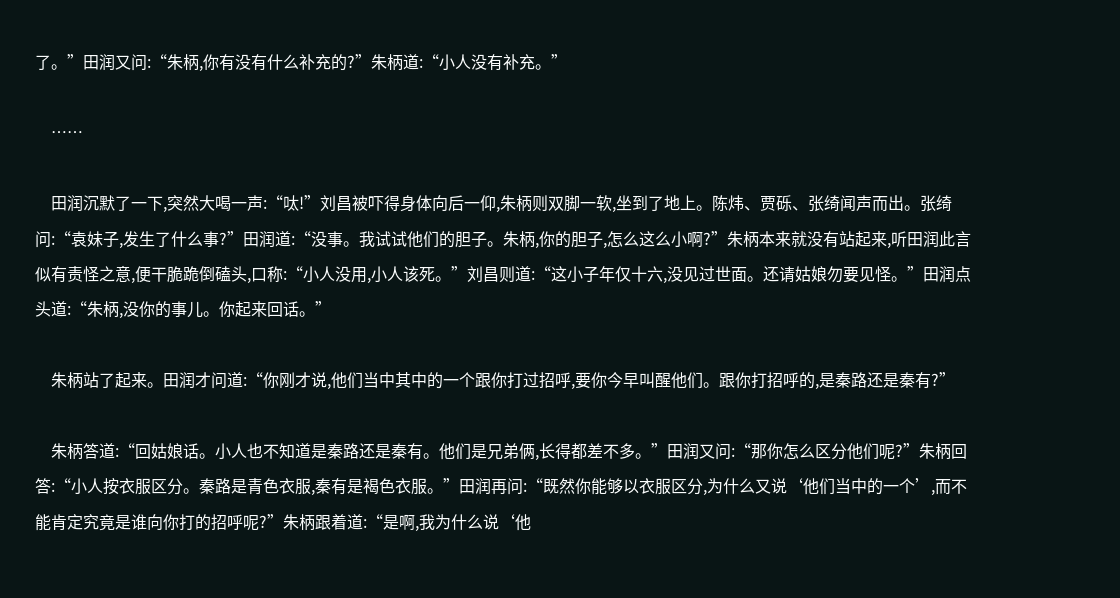了。”田润又问:“朱柄,你有没有什么补充的?”朱柄道:“小人没有补充。”

    ……

    田润沉默了一下,突然大喝一声:“呔!”刘昌被吓得身体向后一仰,朱柄则双脚一软,坐到了地上。陈炜、贾砾、张绮闻声而出。张绮问:“袁妹子,发生了什么事?”田润道:“没事。我试试他们的胆子。朱柄,你的胆子,怎么这么小啊?”朱柄本来就没有站起来,听田润此言似有责怪之意,便干脆跪倒磕头,口称:“小人没用,小人该死。”刘昌则道:“这小子年仅十六,没见过世面。还请姑娘勿要见怪。”田润点头道:“朱柄,没你的事儿。你起来回话。”

    朱柄站了起来。田润才问道:“你刚才说,他们当中其中的一个跟你打过招呼,要你今早叫醒他们。跟你打招呼的,是秦路还是秦有?”

    朱柄答道:“回姑娘话。小人也不知道是秦路还是秦有。他们是兄弟俩,长得都差不多。”田润又问:“那你怎么区分他们呢?”朱柄回答:“小人按衣服区分。秦路是青色衣服,秦有是褐色衣服。”田润再问:“既然你能够以衣服区分,为什么又说‘他们当中的一个’,而不能肯定究竟是谁向你打的招呼呢?”朱柄跟着道:“是啊,我为什么说‘他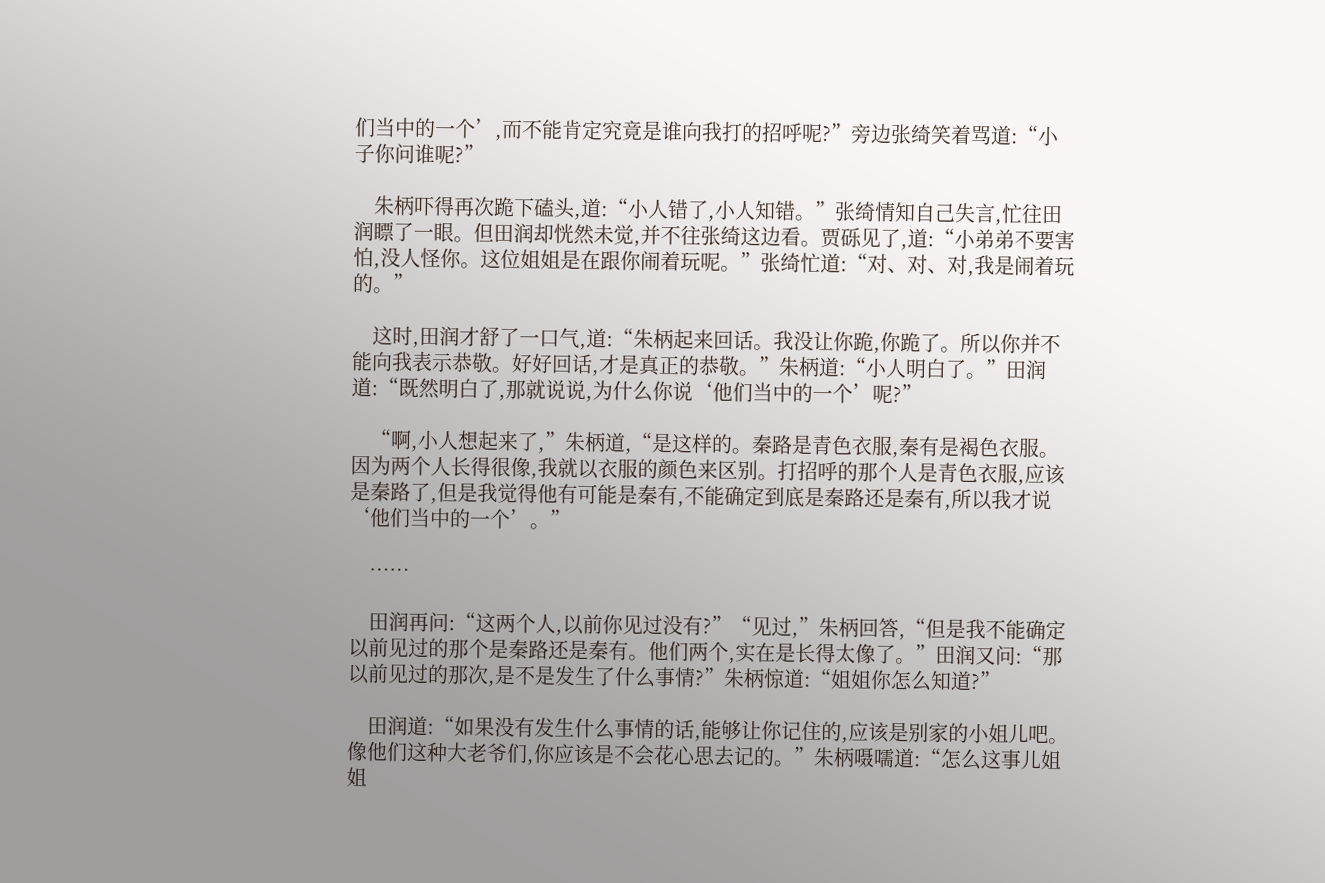们当中的一个’,而不能肯定究竟是谁向我打的招呼呢?”旁边张绮笑着骂道:“小子你问谁呢?”

    朱柄吓得再次跪下磕头,道:“小人错了,小人知错。”张绮情知自己失言,忙往田润瞟了一眼。但田润却恍然未觉,并不往张绮这边看。贾砾见了,道:“小弟弟不要害怕,没人怪你。这位姐姐是在跟你闹着玩呢。”张绮忙道:“对、对、对,我是闹着玩的。”

    这时,田润才舒了一口气,道:“朱柄起来回话。我没让你跪,你跪了。所以你并不能向我表示恭敬。好好回话,才是真正的恭敬。”朱柄道:“小人明白了。”田润道:“既然明白了,那就说说,为什么你说‘他们当中的一个’呢?”

    “啊,小人想起来了,”朱柄道,“是这样的。秦路是青色衣服,秦有是褐色衣服。因为两个人长得很像,我就以衣服的颜色来区别。打招呼的那个人是青色衣服,应该是秦路了,但是我觉得他有可能是秦有,不能确定到底是秦路还是秦有,所以我才说‘他们当中的一个’。”

    ……

    田润再问:“这两个人,以前你见过没有?”“见过,”朱柄回答,“但是我不能确定以前见过的那个是秦路还是秦有。他们两个,实在是长得太像了。”田润又问:“那以前见过的那次,是不是发生了什么事情?”朱柄惊道:“姐姐你怎么知道?”

    田润道:“如果没有发生什么事情的话,能够让你记住的,应该是别家的小姐儿吧。像他们这种大老爷们,你应该是不会花心思去记的。”朱柄嗫嚅道:“怎么这事儿姐姐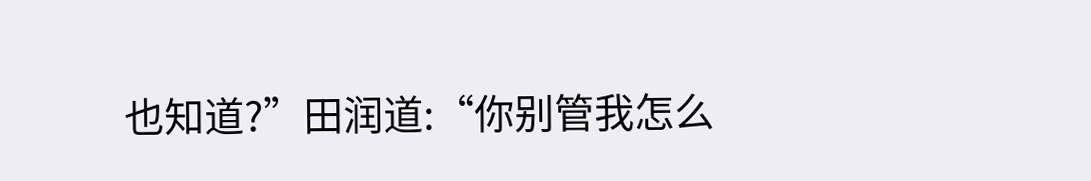也知道?”田润道:“你别管我怎么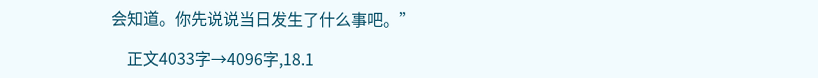会知道。你先说说当日发生了什么事吧。”

    正文4033字→4096字,18.1